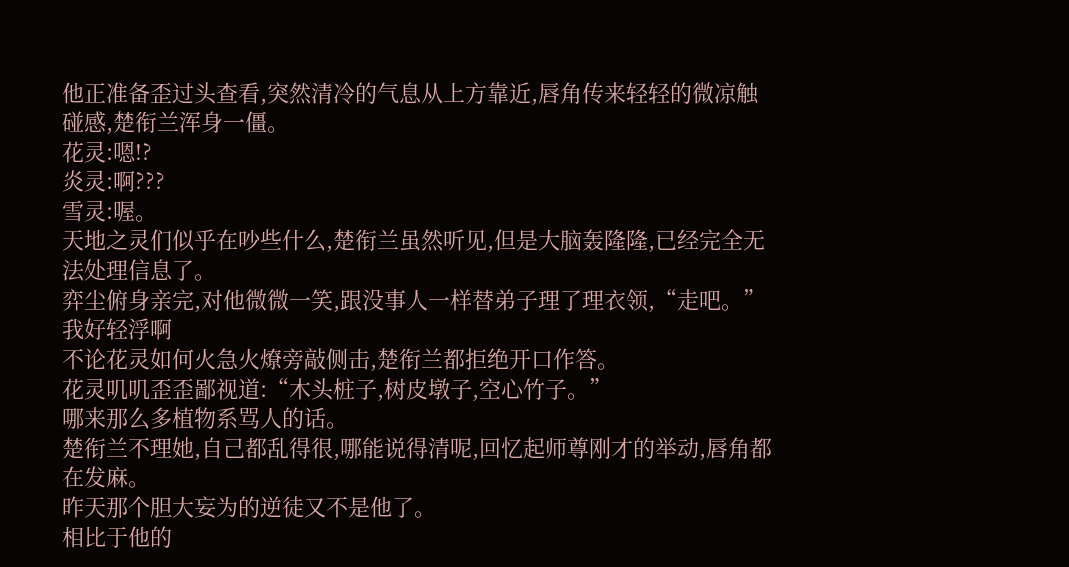他正准备歪过头查看,突然清冷的气息从上方靠近,唇角传来轻轻的微凉触碰感,楚衔兰浑身一僵。
花灵:嗯!?
炎灵:啊???
雪灵:喔。
天地之灵们似乎在吵些什么,楚衔兰虽然听见,但是大脑轰隆隆,已经完全无法处理信息了。
弈尘俯身亲完,对他微微一笑,跟没事人一样替弟子理了理衣领,“走吧。”
我好轻浮啊
不论花灵如何火急火燎旁敲侧击,楚衔兰都拒绝开口作答。
花灵叽叽歪歪鄙视道:“木头桩子,树皮墩子,空心竹子。”
哪来那么多植物系骂人的话。
楚衔兰不理她,自己都乱得很,哪能说得清呢,回忆起师尊刚才的举动,唇角都在发麻。
昨天那个胆大妄为的逆徒又不是他了。
相比于他的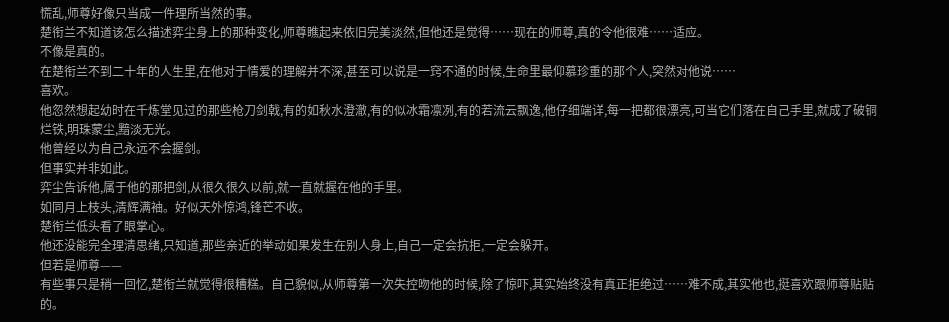慌乱,师尊好像只当成一件理所当然的事。
楚衔兰不知道该怎么描述弈尘身上的那种变化,师尊瞧起来依旧完美淡然,但他还是觉得……现在的师尊,真的令他很难……适应。
不像是真的。
在楚衔兰不到二十年的人生里,在他对于情爱的理解并不深,甚至可以说是一窍不通的时候,生命里最仰慕珍重的那个人,突然对他说……
喜欢。
他忽然想起幼时在千炼堂见过的那些枪刀剑戟,有的如秋水澄澈,有的似冰霜凛冽,有的若流云飘逸,他仔细端详,每一把都很漂亮,可当它们落在自己手里,就成了破铜烂铁,明珠蒙尘,黯淡无光。
他曾经以为自己永远不会握剑。
但事实并非如此。
弈尘告诉他,属于他的那把剑,从很久很久以前,就一直就握在他的手里。
如同月上枝头,清辉满袖。好似天外惊鸿,锋芒不收。
楚衔兰低头看了眼掌心。
他还没能完全理清思绪,只知道,那些亲近的举动如果发生在别人身上,自己一定会抗拒,一定会躲开。
但若是师尊——
有些事只是稍一回忆,楚衔兰就觉得很糟糕。自己貌似,从师尊第一次失控吻他的时候,除了惊吓,其实始终没有真正拒绝过……难不成,其实他也,挺喜欢跟师尊贴贴的。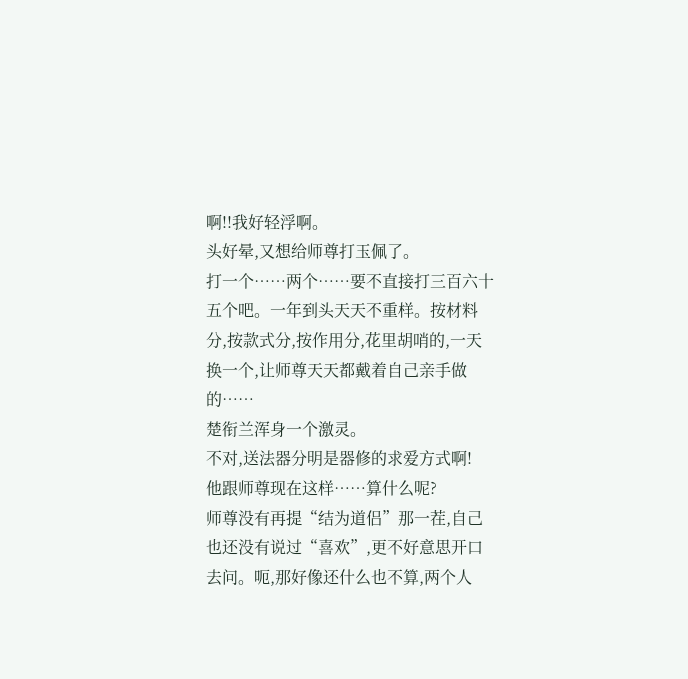啊!!我好轻浮啊。
头好晕,又想给师尊打玉佩了。
打一个……两个……要不直接打三百六十五个吧。一年到头天天不重样。按材料分,按款式分,按作用分,花里胡哨的,一天换一个,让师尊天天都戴着自己亲手做的……
楚衔兰浑身一个激灵。
不对,送法器分明是器修的求爱方式啊!
他跟师尊现在这样……算什么呢?
师尊没有再提“结为道侣”那一茬,自己也还没有说过“喜欢”,更不好意思开口去问。呃,那好像还什么也不算,两个人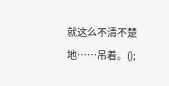就这么不清不楚地……吊着。();